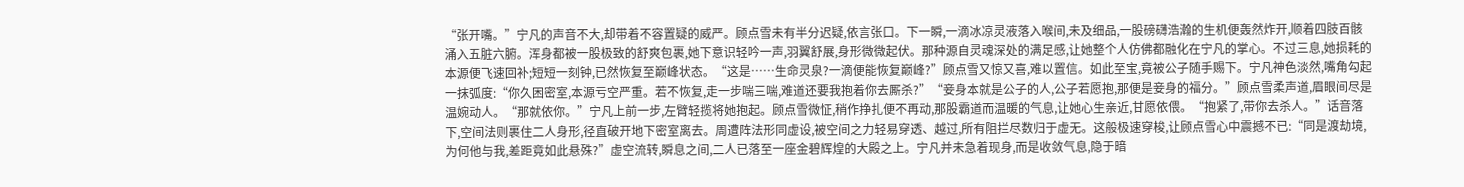“张开嘴。”宁凡的声音不大,却带着不容置疑的威严。顾点雪未有半分迟疑,依言张口。下一瞬,一滴冰凉灵液落入喉间,未及细品,一股磅礴浩瀚的生机便轰然炸开,顺着四肢百骸涌入五脏六腑。浑身都被一股极致的舒爽包裹,她下意识轻吟一声,羽翼舒展,身形微微起伏。那种源自灵魂深处的满足感,让她整个人仿佛都融化在宁凡的掌心。不过三息,她损耗的本源便飞速回补;短短一刻钟,已然恢复至巅峰状态。“这是……生命灵泉?一滴便能恢复巅峰?”顾点雪又惊又喜,难以置信。如此至宝,竟被公子随手赐下。宁凡神色淡然,嘴角勾起一抹弧度:“你久困密室,本源亏空严重。若不恢复,走一步喘三喘,难道还要我抱着你去厮杀?”“妾身本就是公子的人,公子若愿抱,那便是妾身的福分。”顾点雪柔声道,眉眼间尽是温婉动人。“那就依你。”宁凡上前一步,左臂轻揽将她抱起。顾点雪微怔,稍作挣扎便不再动,那股霸道而温暖的气息,让她心生亲近,甘愿依偎。“抱紧了,带你去杀人。”话音落下,空间法则裹住二人身形,径直破开地下密室离去。周遭阵法形同虚设,被空间之力轻易穿透、越过,所有阻拦尽数归于虚无。这般极速穿梭,让顾点雪心中震撼不已:“同是渡劫境,为何他与我,差距竟如此悬殊?”虚空流转,瞬息之间,二人已落至一座金碧辉煌的大殿之上。宁凡并未急着现身,而是收敛气息,隐于暗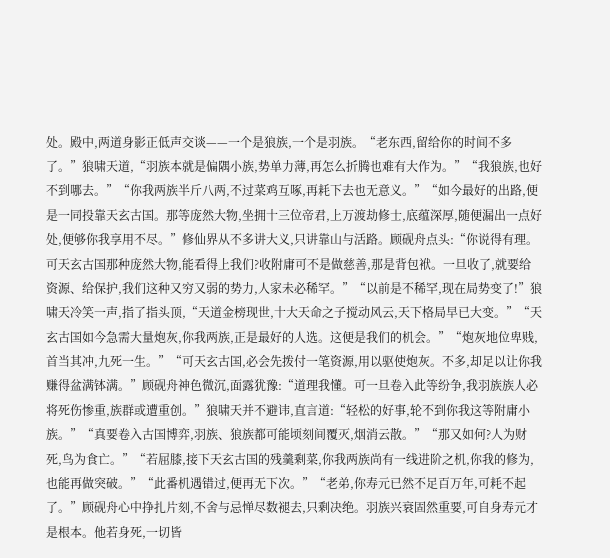处。殿中,两道身影正低声交谈——一个是狼族,一个是羽族。“老东西,留给你的时间不多了。”狼啸天道,“羽族本就是偏隅小族,势单力薄,再怎么折腾也难有大作为。”“我狼族,也好不到哪去。”“你我两族半斤八两,不过菜鸡互啄,再耗下去也无意义。”“如今最好的出路,便是一同投靠天玄古国。那等庞然大物,坐拥十三位帝君,上万渡劫修士,底蕴深厚,随便漏出一点好处,便够你我享用不尽。”修仙界从不多讲大义,只讲靠山与活路。顾砚舟点头:“你说得有理。可天玄古国那种庞然大物,能看得上我们?收附庸可不是做慈善,那是背包袱。一旦收了,就要给资源、给保护,我们这种又穷又弱的势力,人家未必稀罕。”“以前是不稀罕,现在局势变了!”狼啸天冷笑一声,指了指头顶,“天道金榜现世,十大天命之子搅动风云,天下格局早已大变。”“天玄古国如今急需大量炮灰,你我两族,正是最好的人选。这便是我们的机会。”“炮灰地位卑贱,首当其冲,九死一生。”“可天玄古国,必会先拨付一笔资源,用以驱使炮灰。不多,却足以让你我赚得盆满钵满。”顾砚舟神色微沉,面露犹豫:“道理我懂。可一旦卷入此等纷争,我羽族族人必将死伤惨重,族群或遭重创。”狼啸天并不避讳,直言道:“轻松的好事,轮不到你我这等附庸小族。”“真要卷入古国博弈,羽族、狼族都可能顷刻间覆灭,烟消云散。”“那又如何?人为财死,鸟为食亡。”“若屈膝,接下天玄古国的残羹剩菜,你我两族尚有一线进阶之机,你我的修为,也能再做突破。”“此番机遇错过,便再无下次。”“老弟,你寿元已然不足百万年,可耗不起了。”顾砚舟心中挣扎片刻,不舍与忌惮尽数褪去,只剩决绝。羽族兴衰固然重要,可自身寿元才是根本。他若身死,一切皆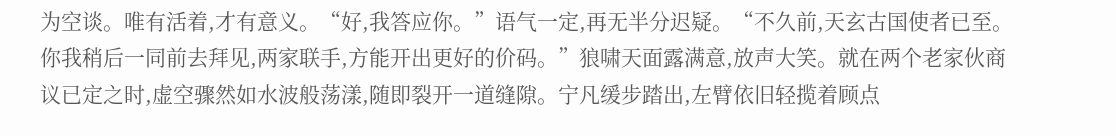为空谈。唯有活着,才有意义。“好,我答应你。”语气一定,再无半分迟疑。“不久前,天玄古国使者已至。你我稍后一同前去拜见,两家联手,方能开出更好的价码。”狼啸天面露满意,放声大笑。就在两个老家伙商议已定之时,虚空骤然如水波般荡漾,随即裂开一道缝隙。宁凡缓步踏出,左臂依旧轻揽着顾点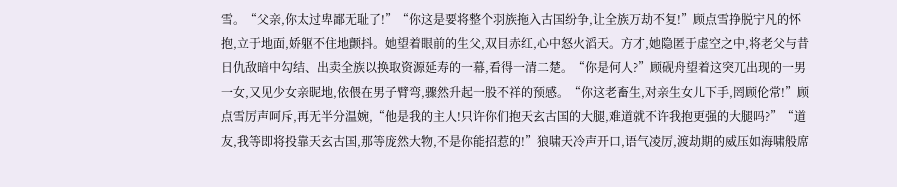雪。“父亲,你太过卑鄙无耻了!”“你这是要将整个羽族拖入古国纷争,让全族万劫不复!”顾点雪挣脱宁凡的怀抱,立于地面,娇躯不住地颤抖。她望着眼前的生父,双目赤红,心中怒火滔天。方才,她隐匿于虚空之中,将老父与昔日仇敌暗中勾结、出卖全族以换取资源延寿的一幕,看得一清二楚。“你是何人?”顾砚舟望着这突兀出现的一男一女,又见少女亲昵地,依偎在男子臂弯,骤然升起一股不祥的预感。“你这老畜生,对亲生女儿下手,罔顾伦常!”顾点雪厉声呵斥,再无半分温婉,“他是我的主人!只许你们抱天玄古国的大腿,难道就不许我抱更强的大腿吗?”“道友,我等即将投靠天玄古国,那等庞然大物,不是你能招惹的!”狼啸天冷声开口,语气凌厉,渡劫期的威压如海啸般席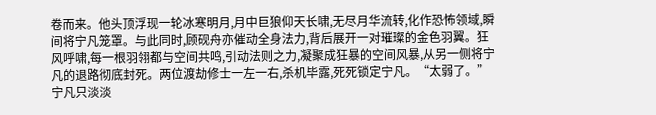卷而来。他头顶浮现一轮冰寒明月,月中巨狼仰天长啸,无尽月华流转,化作恐怖领域,瞬间将宁凡笼罩。与此同时,顾砚舟亦催动全身法力,背后展开一对璀璨的金色羽翼。狂风呼啸,每一根羽翎都与空间共鸣,引动法则之力,凝聚成狂暴的空间风暴,从另一侧将宁凡的退路彻底封死。两位渡劫修士一左一右,杀机毕露,死死锁定宁凡。“太弱了。”宁凡只淡淡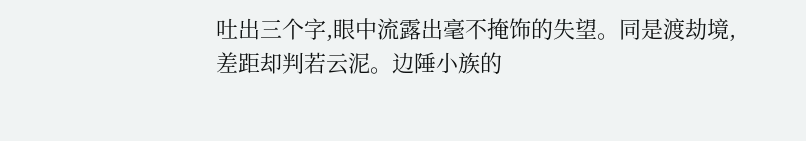吐出三个字,眼中流露出毫不掩饰的失望。同是渡劫境,差距却判若云泥。边陲小族的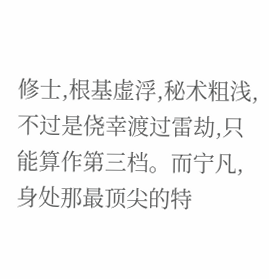修士,根基虚浮,秘术粗浅,不过是侥幸渡过雷劫,只能算作第三档。而宁凡,身处那最顶尖的特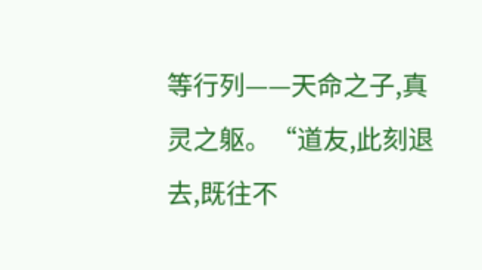等行列——天命之子,真灵之躯。“道友,此刻退去,既往不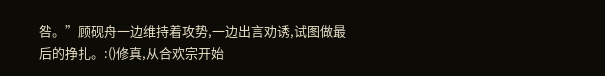咎。”顾砚舟一边维持着攻势,一边出言劝诱,试图做最后的挣扎。:()修真,从合欢宗开始